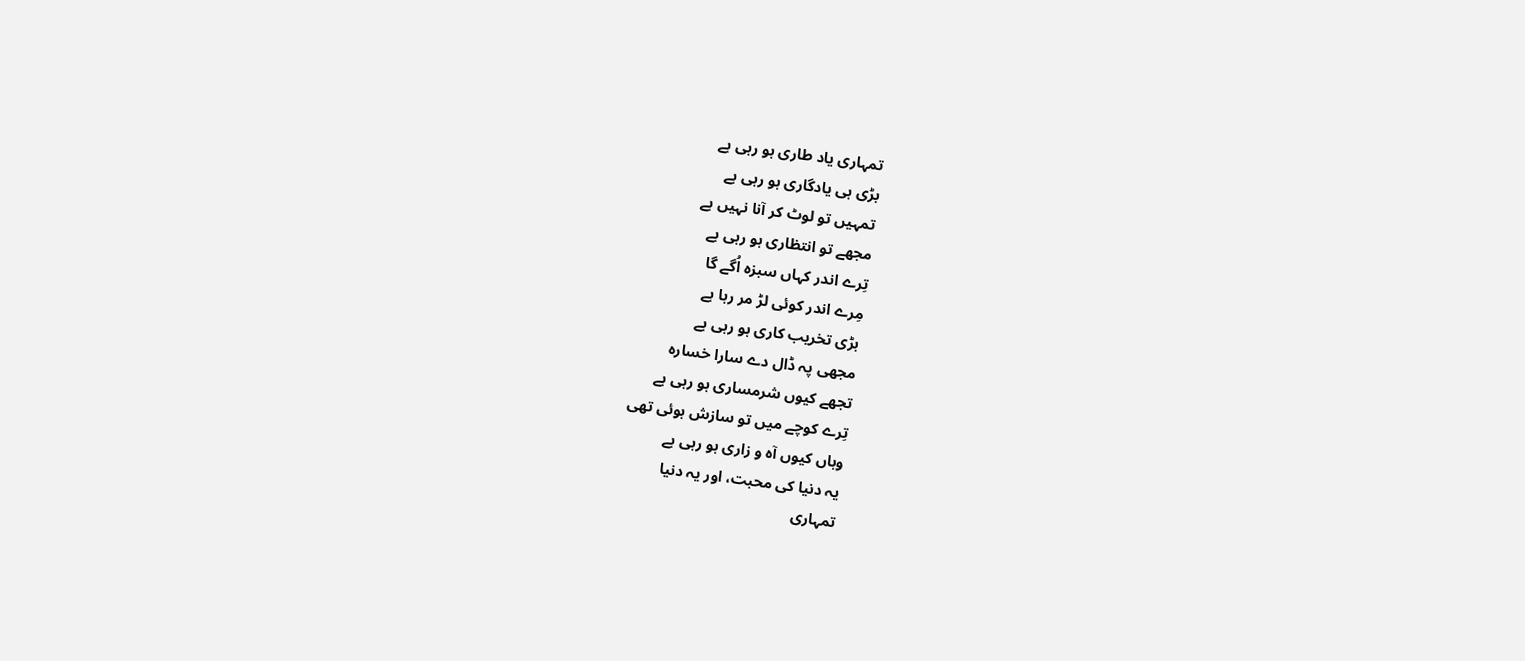تمہاری یاد طاری ہو رہی ہے
بڑی ہی یادگاری ہو رہی ہے
تمہیں تو لوٹ کر آنا نہیں ہے
مجھے تو انتظاری ہو رہی ہے
تِرے اندر کہاں سبزہ اُگے گا
مِرے اندر کوئی لڑ مر رہا ہے
بڑی تخریب کاری ہو رہی ہے
مجھی پہ ڈال دے سارا خسارہ
تجھے کیوں شرمساری ہو رہی ہے
تِرے کوچے میں تو سازش ہوئی تھی
وہاں کیوں آہ و زاری ہو رہی ہے
یہ دنیا کی محبت، اور یہ دنیا
تمہاری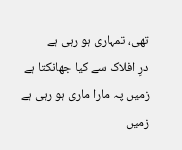تھی، تمہاری ہو رہی ہے
درِ افلاک سے کیا جھانکتا ہے
زمیں پہ مارا ماری ہو رہی ہے
زمیں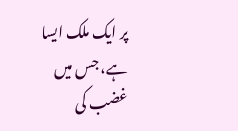پر ایک ملک ایسا ہے، جس میں
غضب کی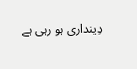دِینداری ہو رہی ہے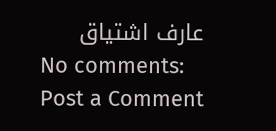عارف اشتیاق
No comments:
Post a Comment